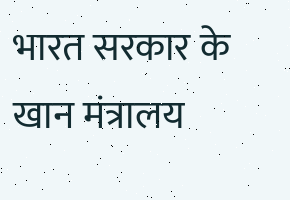भारत सरकार के खान मंत्रालय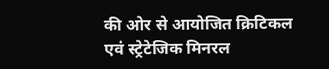की ओर से आयोजित क्रिटिकल एवं स्ट्रेटेजिक मिनरल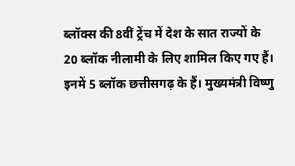ब्लॉक्स की 8वीं ट्रेंच में देश के सात राज्यों के 20 ब्लॉक नीलामी के लिए शामिल किए गए हैं। इनमें 5 ब्लॉक छत्तीसगढ़ के हैं। मुख्यमंत्री विष्णु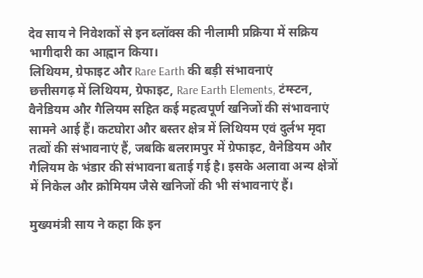देव साय ने निवेशकों से इन ब्लॉक्स की नीलामी प्रक्रिया में सक्रिय भागीदारी का आह्वान किया।
लिथियम, ग्रेफाइट और Rare Earth की बड़ी संभावनाएं
छत्तीसगढ़ में लिथियम, ग्रेफाइट, Rare Earth Elements, टंग्स्टन, वैनेडियम और गैलियम सहित कई महत्वपूर्ण खनिजों की संभावनाएं सामने आई हैं। कटघोरा और बस्तर क्षेत्र में लिथियम एवं दुर्लभ मृदा तत्वों की संभावनाएं हैं, जबकि बलरामपुर में ग्रेफाइट, वैनेडियम और गैलियम के भंडार की संभावना बताई गई है। इसके अलावा अन्य क्षेत्रों में निकेल और क्रोमियम जैसे खनिजों की भी संभावनाएं हैं।

मुख्यमंत्री साय ने कहा कि इन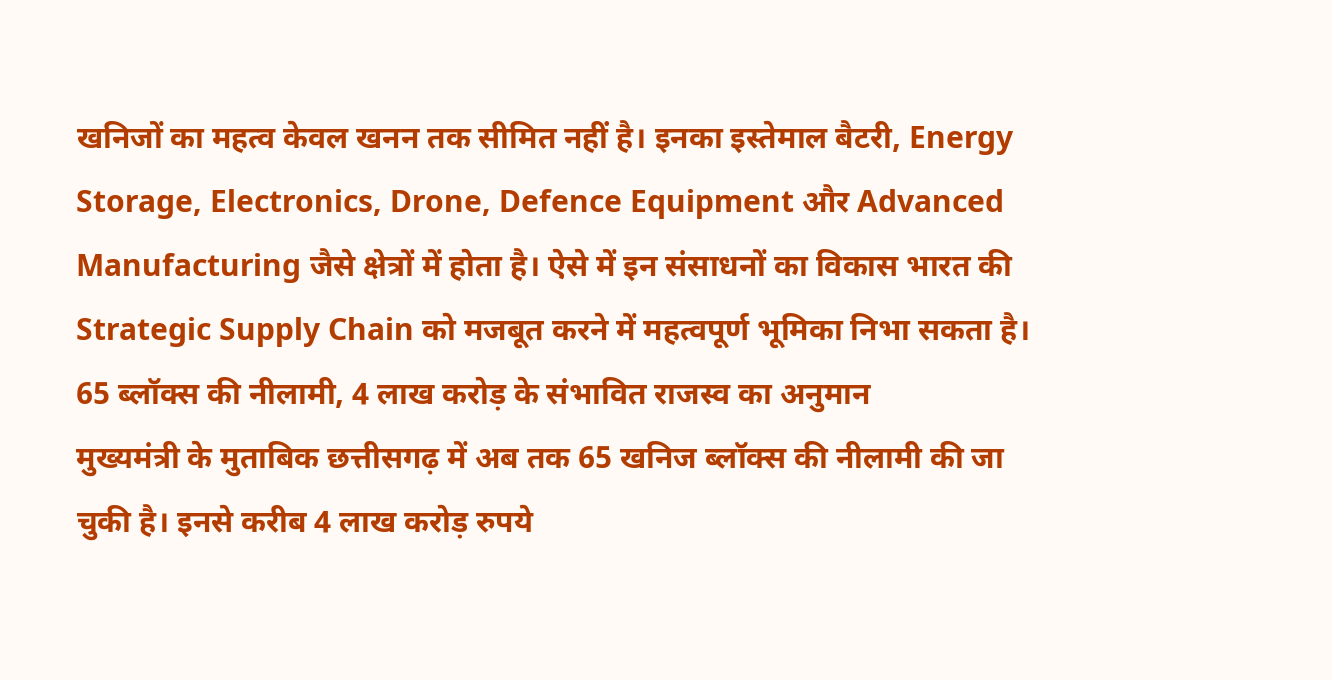खनिजों का महत्व केवल खनन तक सीमित नहीं है। इनका इस्तेमाल बैटरी, Energy Storage, Electronics, Drone, Defence Equipment और Advanced Manufacturing जैसे क्षेत्रों में होता है। ऐसे में इन संसाधनों का विकास भारत की Strategic Supply Chain को मजबूत करने में महत्वपूर्ण भूमिका निभा सकता है।
65 ब्लॉक्स की नीलामी, 4 लाख करोड़ के संभावित राजस्व का अनुमान
मुख्यमंत्री के मुताबिक छत्तीसगढ़ में अब तक 65 खनिज ब्लॉक्स की नीलामी की जा चुकी है। इनसे करीब 4 लाख करोड़ रुपये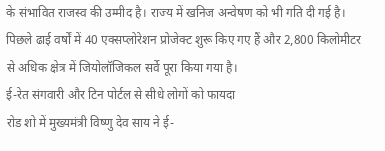के संभावित राजस्व की उम्मीद है। राज्य में खनिज अन्वेषण को भी गति दी गई है। पिछले ढाई वर्षों में 40 एक्सप्लोरेशन प्रोजेक्ट शुरू किए गए हैं और 2,800 किलोमीटर से अधिक क्षेत्र में जियोलॉजिकल सर्वे पूरा किया गया है।
ई-रेत संगवारी और टिन पोर्टल से सीधे लोगों को फायदा
रोड शो में मुख्यमंत्री विष्णु देव साय ने ई-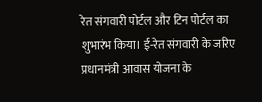रेत संगवारी पोर्टल और टिन पोर्टल का शुभारंभ किया। ई-रेत संगवारी के जरिए प्रधानमंत्री आवास योजना के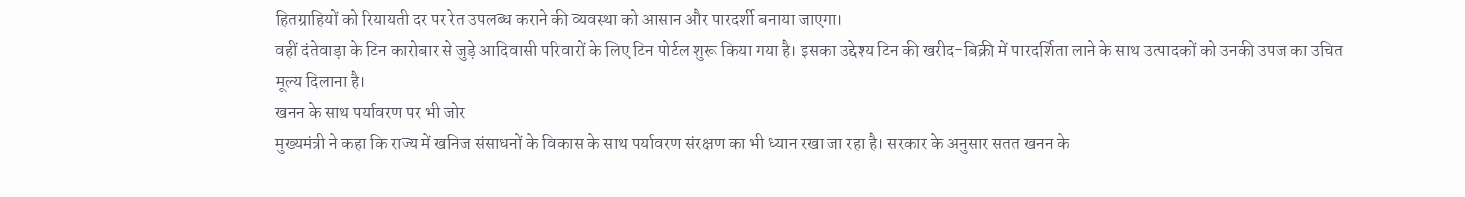हितग्राहियों को रियायती दर पर रेत उपलब्ध कराने की व्यवस्था को आसान और पारदर्शी बनाया जाएगा।
वहीं दंतेवाड़ा के टिन कारोबार से जुड़े आदिवासी परिवारों के लिए टिन पोर्टल शुरू किया गया है। इसका उद्देश्य टिन की खरीद-बिक्री में पारदर्शिता लाने के साथ उत्पादकों को उनकी उपज का उचित मूल्य दिलाना है।
खनन के साथ पर्यावरण पर भी जोर
मुख्यमंत्री ने कहा कि राज्य में खनिज संसाधनों के विकास के साथ पर्यावरण संरक्षण का भी ध्यान रखा जा रहा है। सरकार के अनुसार सतत खनन के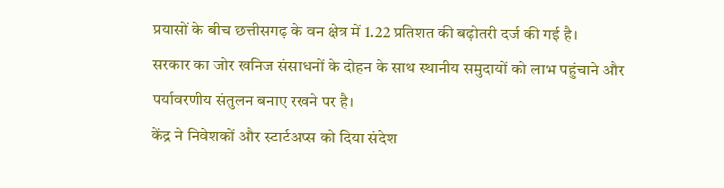प्रयासों के बीच छत्तीसगढ़ के वन क्षेत्र में 1.22 प्रतिशत की बढ़ोतरी दर्ज की गई है।
सरकार का जोर खनिज संसाधनों के दोहन के साथ स्थानीय समुदायों को लाभ पहुंचाने और पर्यावरणीय संतुलन बनाए रखने पर है।
केंद्र ने निवेशकों और स्टार्टअप्स को दिया संदेश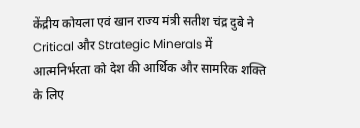केंद्रीय कोयला एवं खान राज्य मंत्री सतीश चंद्र दुबे ने Critical और Strategic Minerals में आत्मनिर्भरता को देश की आर्थिक और सामरिक शक्ति के लिए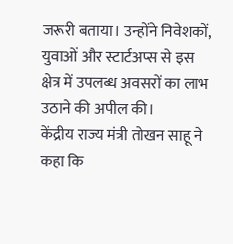जरूरी बताया। उन्होंने निवेशकों, युवाओं और स्टार्टअप्स से इस क्षेत्र में उपलब्ध अवसरों का लाभ उठाने की अपील की।
केंद्रीय राज्य मंत्री तोखन साहू ने कहा कि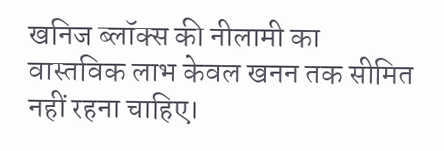खनिज ब्लॉक्स की नीलामी का वास्तविक लाभ केवल खनन तक सीमित नहीं रहना चाहिए।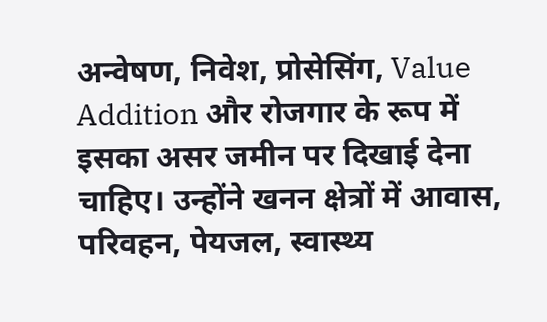अन्वेषण, निवेश, प्रोसेसिंग, Value Addition और रोजगार के रूप में इसका असर जमीन पर दिखाई देना चाहिए। उन्होंने खनन क्षेत्रों में आवास, परिवहन, पेयजल, स्वास्थ्य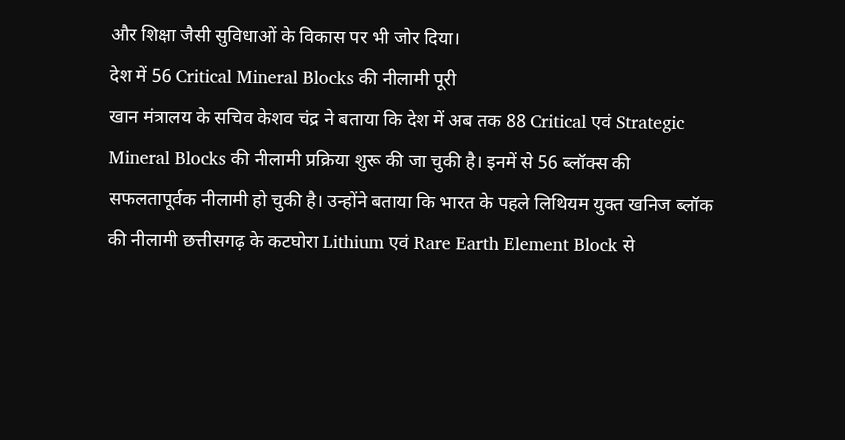और शिक्षा जैसी सुविधाओं के विकास पर भी जोर दिया।
देश में 56 Critical Mineral Blocks की नीलामी पूरी
खान मंत्रालय के सचिव केशव चंद्र ने बताया कि देश में अब तक 88 Critical एवं Strategic Mineral Blocks की नीलामी प्रक्रिया शुरू की जा चुकी है। इनमें से 56 ब्लॉक्स की सफलतापूर्वक नीलामी हो चुकी है। उन्होंने बताया कि भारत के पहले लिथियम युक्त खनिज ब्लॉक की नीलामी छत्तीसगढ़ के कटघोरा Lithium एवं Rare Earth Element Block से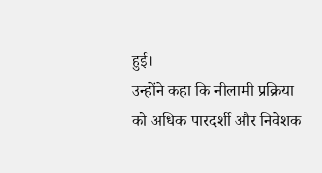हुई।
उन्होंने कहा कि नीलामी प्रक्रिया को अधिक पारदर्शी और निवेशक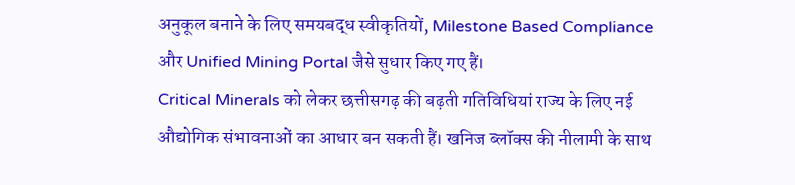अनुकूल बनाने के लिए समयबद्ध स्वीकृतियों, Milestone Based Compliance और Unified Mining Portal जैसे सुधार किए गए हैं।
Critical Minerals को लेकर छत्तीसगढ़ की बढ़ती गतिविधियां राज्य के लिए नई औद्योगिक संभावनाओं का आधार बन सकती हैं। खनिज ब्लॉक्स की नीलामी के साथ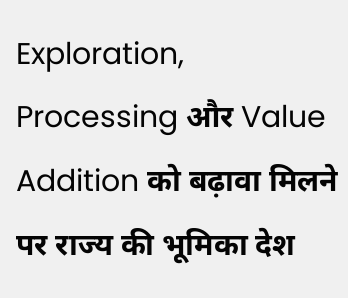Exploration, Processing और Value Addition को बढ़ावा मिलने पर राज्य की भूमिका देश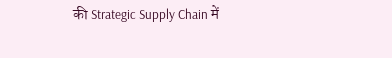की Strategic Supply Chain में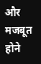और मजबूत होने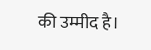की उम्मीद है।